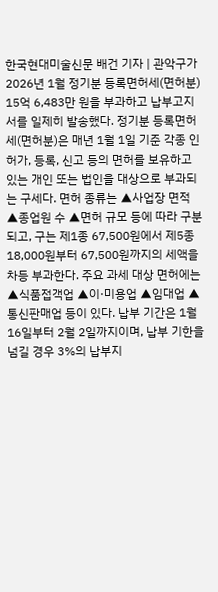한국현대미술신문 배건 기자 | 관악구가 2026년 1월 정기분 등록면허세(면허분) 15억 6,483만 원을 부과하고 납부고지서를 일제히 발송했다. 정기분 등록면허세(면허분)은 매년 1월 1일 기준 각종 인허가, 등록, 신고 등의 면허를 보유하고 있는 개인 또는 법인을 대상으로 부과되는 구세다. 면허 종류는 ▲사업장 면적 ▲종업원 수 ▲면허 규모 등에 따라 구분되고, 구는 제1종 67,500원에서 제5종 18,000원부터 67,500원까지의 세액을 차등 부과한다. 주요 과세 대상 면허에는 ▲식품접객업 ▲이·미용업 ▲임대업 ▲통신판매업 등이 있다. 납부 기간은 1월 16일부터 2월 2일까지이며, 납부 기한을 넘길 경우 3%의 납부지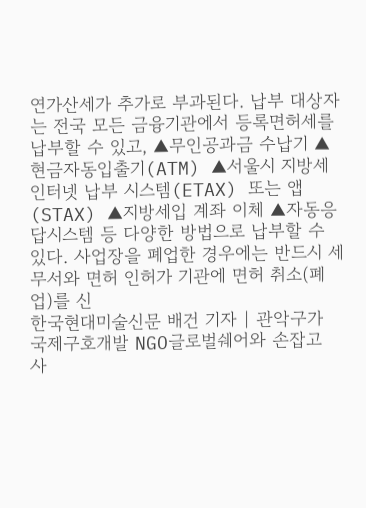연가산세가 추가로 부과된다. 납부 대상자는 전국 모든 금융기관에서 등록면허세를 납부할 수 있고, ▲무인공과금 수납기 ▲현금자동입출기(ATM) ▲서울시 지방세 인터넷 납부 시스템(ETAX) 또는 앱(STAX) ▲지방세입 계좌 이체 ▲자동응답시스템 등 다양한 방법으로 납부할 수 있다. 사업장을 폐업한 경우에는 반드시 세무서와 면허 인허가 기관에 면허 취소(폐업)를 신
한국현대미술신문 배건 기자 | 관악구가 국제구호개발 NGO글로벌쉐어와 손잡고 사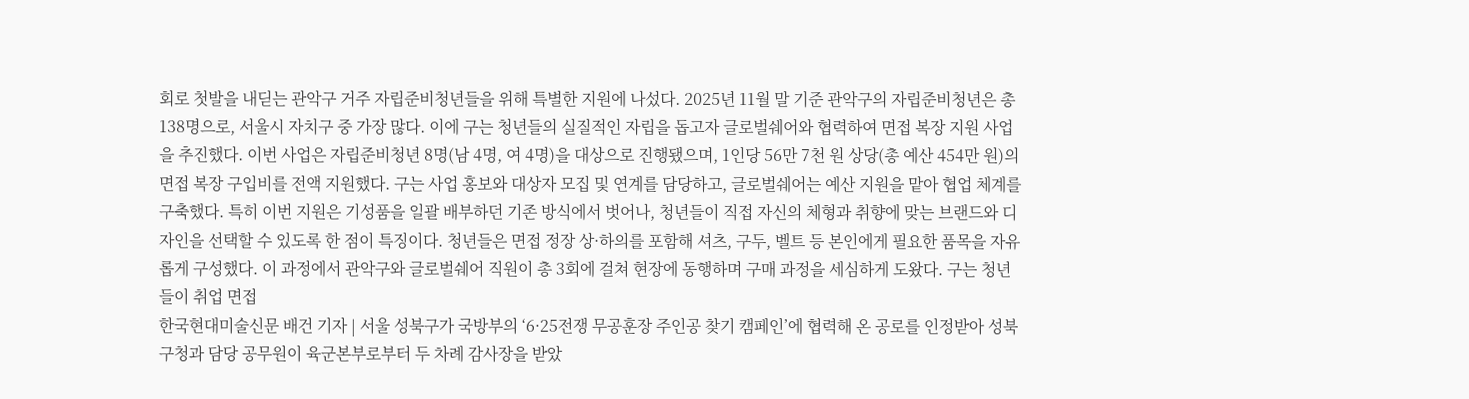회로 첫발을 내딛는 관악구 거주 자립준비청년들을 위해 특별한 지원에 나섰다. 2025년 11월 말 기준 관악구의 자립준비청년은 총 138명으로, 서울시 자치구 중 가장 많다. 이에 구는 청년들의 실질적인 자립을 돕고자 글로벌쉐어와 협력하여 면접 복장 지원 사업을 추진했다. 이번 사업은 자립준비청년 8명(남 4명, 여 4명)을 대상으로 진행됐으며, 1인당 56만 7천 원 상당(총 예산 454만 원)의 면접 복장 구입비를 전액 지원했다. 구는 사업 홍보와 대상자 모집 및 연계를 담당하고, 글로벌쉐어는 예산 지원을 맡아 협업 체계를 구축했다. 특히 이번 지원은 기성품을 일괄 배부하던 기존 방식에서 벗어나, 청년들이 직접 자신의 체형과 취향에 맞는 브랜드와 디자인을 선택할 수 있도록 한 점이 특징이다. 청년들은 면접 정장 상·하의를 포함해 셔츠, 구두, 벨트 등 본인에게 필요한 품목을 자유롭게 구성했다. 이 과정에서 관악구와 글로벌쉐어 직원이 총 3회에 걸쳐 현장에 동행하며 구매 과정을 세심하게 도왔다. 구는 청년들이 취업 면접
한국현대미술신문 배건 기자 | 서울 성북구가 국방부의 ‘6·25전쟁 무공훈장 주인공 찾기 캠페인’에 협력해 온 공로를 인정받아 성북구청과 담당 공무원이 육군본부로부터 두 차례 감사장을 받았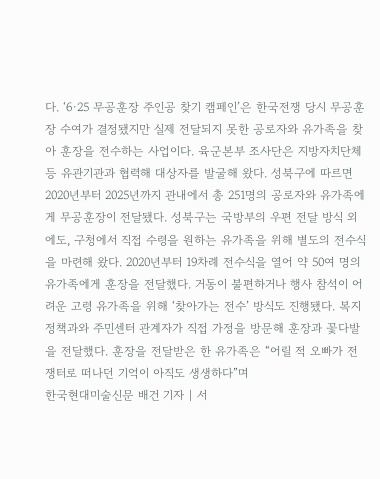다. ‘6·25 무공훈장 주인공 찾기 캠페인’은 한국전쟁 당시 무공훈장 수여가 결정됐지만 실제 전달되지 못한 공로자와 유가족을 찾아 훈장을 전수하는 사업이다. 육군본부 조사단은 지방자치단체 등 유관기관과 협력해 대상자를 발굴해 왔다. 성북구에 따르면 2020년부터 2025년까지 관내에서 총 251명의 공로자와 유가족에게 무공훈장이 전달됐다. 성북구는 국방부의 우편 전달 방식 외에도, 구청에서 직접 수령을 원하는 유가족을 위해 별도의 전수식을 마련해 왔다. 2020년부터 19차례 전수식을 열어 약 50여 명의 유가족에게 훈장을 전달했다. 거동이 불편하거나 행사 참석이 어려운 고령 유가족을 위해 ‘찾아가는 전수’ 방식도 진행됐다. 복지정책과와 주민센터 관계자가 직접 가정을 방문해 훈장과 꽃다발을 전달했다. 훈장을 전달받은 한 유가족은 “어릴 적 오빠가 전쟁터로 떠나던 기억이 아직도 생생하다”며
한국현대미술신문 배건 기자 | 서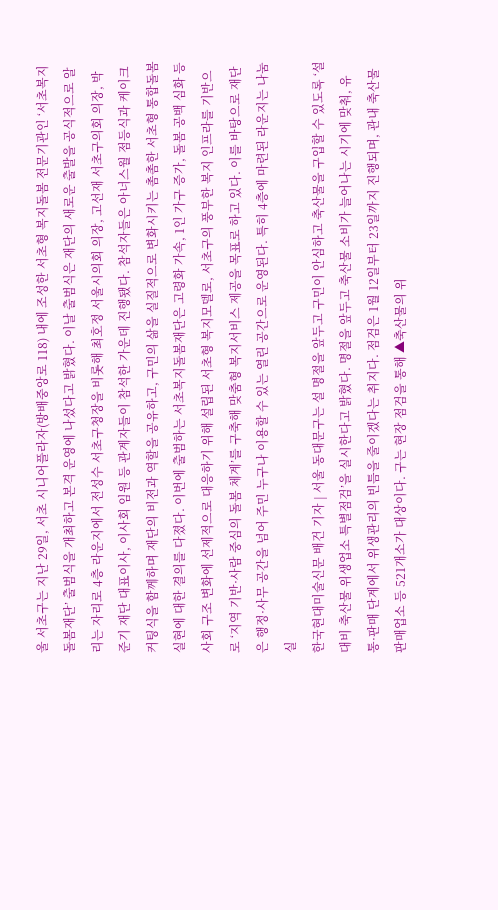울 서초구는 지난 29일, 서초 시니어플라자(방배중앙로 118) 내에 조성한 서초형 복지돌봄 전문기관인 ‘서초복지돌봄재단’ 출범식을 개최하고 본격 운영에 나섰다고 밝혔다. 이날 출범식은 재단의 새로운 출발을 공식적으로 알리는 자리로 4층 라운지에서 전성수 서초구청장을 비롯해 최호정 서울시의회 의장, 고선재 서초구의회 의장, 박준기 재단 대표이사, 이사회 임원 등 관계자들이 참석한 가운데 진행됐다. 참석자들은 아너스월 점등식과 케이크 커팅식을 함께하며 재단의 비전과 역할을 공유하고, 구민의 삶을 실질적으로 변화시키는 촘촘한 서초형 통합돌봄 실현에 대한 결의를 다졌다. 이번에 출범하는 서초복지돌봄재단은 고령화 가속, 1인 가구 증가, 돌봄 공백 심화 등 사회 구조 변화에 선제적으로 대응하기 위해 설립된 서초형 복지모델로, 서초구의 풍부한 복지 인프라를 기반으로 ‘지역 기반·사람 중심의 돌봄 체계’를 구축해 맞춤형 복지서비스 제공을 목표로 하고 있다. 이를 바탕으로 재단은 행정·사무 공간을 넘어 주민 누구나 이용할 수 있는 열린 공간으로 운영된다. 특히 4층에 마련된 라운지는 나눔 실
한국현대미술신문 배건 기자 | 서울 동대문구는 설 명절을 앞두고 구민이 안심하고 축산물을 구입할 수 있도록 ‘설 대비 축산물 위생업소 특별점검’을 실시한다고 밝혔다. 명절을 앞두고 축산물 소비가 늘어나는 시기에 맞춰, 유통·판매 단계에서 위생관리의 빈틈을 줄이겠다는 취지다. 점검은 1월 12일부터 23일까지 진행되며, 관내 축산물판매업소 등 521개소가 대상이다. 구는 현장 점검을 통해 ▲축산물의 위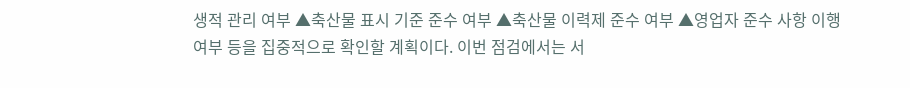생적 관리 여부 ▲축산물 표시 기준 준수 여부 ▲축산물 이력제 준수 여부 ▲영업자 준수 사항 이행 여부 등을 집중적으로 확인할 계획이다. 이번 점검에서는 서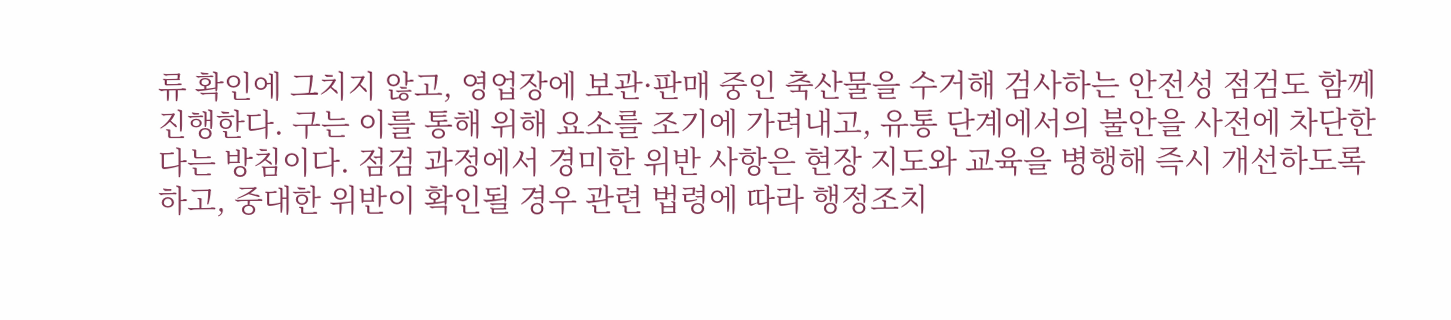류 확인에 그치지 않고, 영업장에 보관·판매 중인 축산물을 수거해 검사하는 안전성 점검도 함께 진행한다. 구는 이를 통해 위해 요소를 조기에 가려내고, 유통 단계에서의 불안을 사전에 차단한다는 방침이다. 점검 과정에서 경미한 위반 사항은 현장 지도와 교육을 병행해 즉시 개선하도록 하고, 중대한 위반이 확인될 경우 관련 법령에 따라 행정조치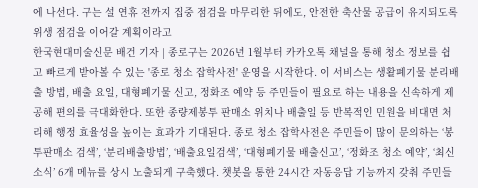에 나선다. 구는 설 연휴 전까지 집중 점검을 마무리한 뒤에도, 안전한 축산물 공급이 유지되도록 위생 점검을 이어갈 계획이라고
한국현대미술신문 배건 기자 | 종로구는 2026년 1월부터 카카오톡 채널을 통해 청소 정보를 쉽고 빠르게 받아볼 수 있는 '종로 청소 잡학사전' 운영을 시작한다. 이 서비스는 생활폐기물 분리배출 방법, 배출 요일, 대형폐기물 신고, 정화조 예약 등 주민들이 필요로 하는 내용을 신속하게 제공해 편의를 극대화한다. 또한 종량제봉투 판매소 위치나 배출일 등 반복적인 민원을 비대면 처리해 행정 효율성을 높이는 효과가 기대된다. 종로 청소 잡학사전은 주민들이 많이 문의하는 ‘봉투판매소 검색’, ‘분리배출방법’, ‘배출요일검색’, ‘대형폐기물 배출신고’, ‘정화조 청소 예약’, ‘최신소식’ 6개 메뉴를 상시 노출되게 구축했다. 챗봇을 통한 24시간 자동응답 기능까지 갖춰 주민들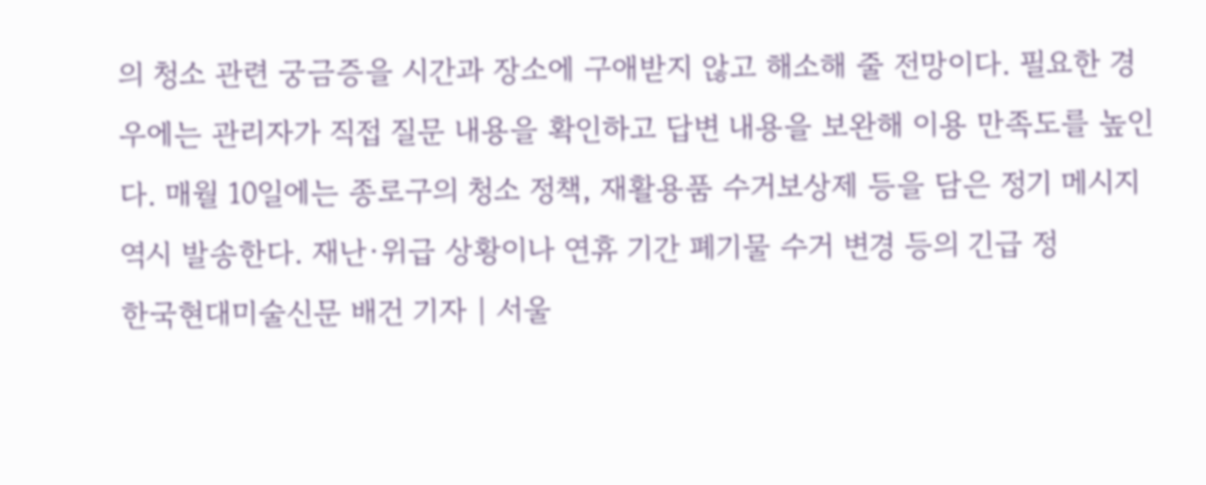의 청소 관련 궁금증을 시간과 장소에 구애받지 않고 해소해 줄 전망이다. 필요한 경우에는 관리자가 직접 질문 내용을 확인하고 답변 내용을 보완해 이용 만족도를 높인다. 매월 10일에는 종로구의 청소 정책, 재활용품 수거보상제 등을 담은 정기 메시지 역시 발송한다. 재난·위급 상황이나 연휴 기간 폐기물 수거 변경 등의 긴급 정
한국현대미술신문 배건 기자 | 서울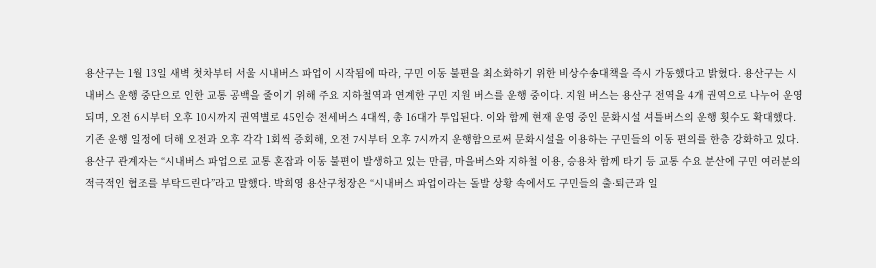용산구는 1월 13일 새벽 첫차부터 서울 시내버스 파업이 시작됨에 따라, 구민 이동 불편을 최소화하기 위한 비상수송대책을 즉시 가동했다고 밝혔다. 용산구는 시내버스 운행 중단으로 인한 교통 공백을 줄이기 위해 주요 지하철역과 연계한 구민 지원 버스를 운행 중이다. 지원 버스는 용산구 전역을 4개 권역으로 나누어 운영되며, 오전 6시부터 오후 10시까지 권역별로 45인승 전세버스 4대씩, 총 16대가 투입된다. 이와 함께 현재 운영 중인 문화시설 셔틀버스의 운행 횟수도 확대했다. 기존 운행 일정에 더해 오전과 오후 각각 1회씩 증회해, 오전 7시부터 오후 7시까지 운행함으로써 문화시설을 이용하는 구민들의 이동 편의를 한층 강화하고 있다. 용산구 관계자는 “시내버스 파업으로 교통 혼잡과 이동 불편이 발생하고 있는 만큼, 마을버스와 지하철 이용, 승용차 함께 타기 등 교통 수요 분산에 구민 여러분의 적극적인 협조를 부탁드린다”라고 말했다. 박희영 용산구청장은 “시내버스 파업이라는 돌발 상황 속에서도 구민들의 출·퇴근과 일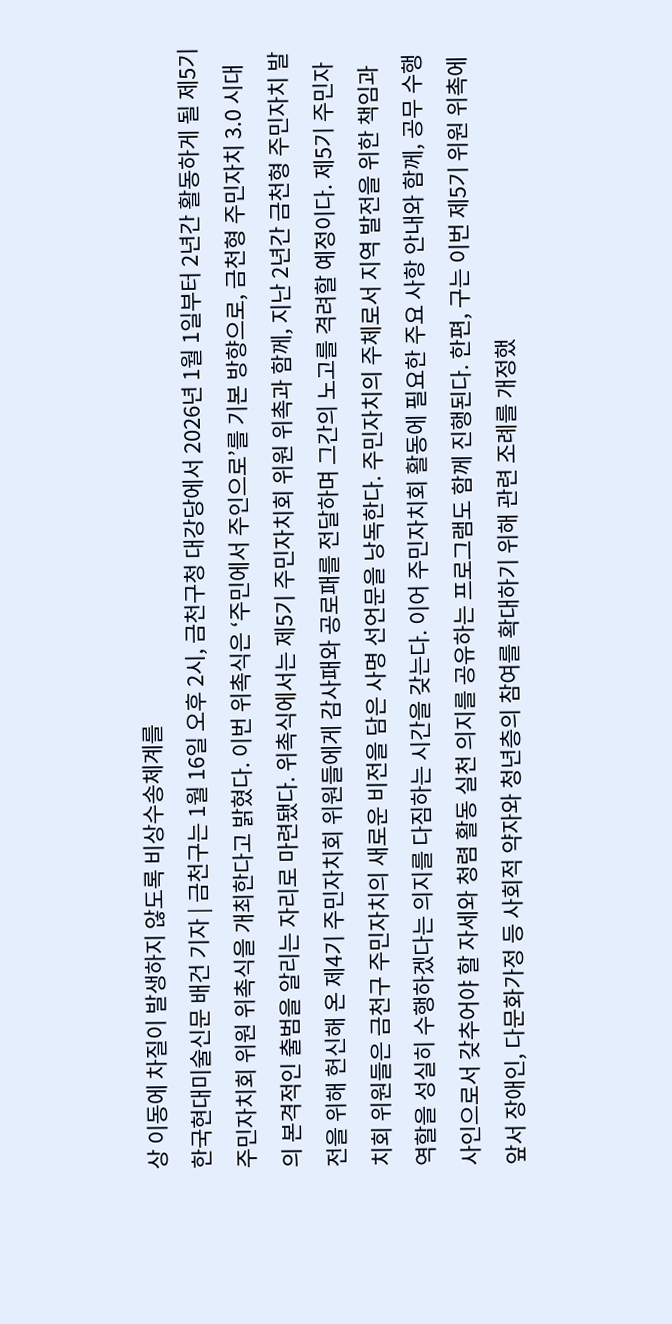상 이동에 차질이 발생하지 않도록 비상수송체계를
한국현대미술신문 배건 기자 | 금천구는 1월 16일 오후 2시, 금천구청 대강당에서 2026년 1월 1일부터 2년간 활동하게 될 제5기 주민자치회 위원 위촉식을 개최한다고 밝혔다. 이번 위촉식은 ‘주민에서 주인으로’를 기본 방향으로, 금천형 주민자치 3.0 시대의 본격적인 출범을 알리는 자리로 마련됐다. 위촉식에서는 제5기 주민자치회 위원 위촉과 함께, 지난 2년간 금천형 주민자치 발전을 위해 헌신해 온 제4기 주민자치회 위원들에게 감사패와 공로패를 전달하며 그간의 노고를 격려할 예정이다. 제5기 주민자치회 위원들은 금천구 주민자치의 새로운 비전을 담은 사명 선언문을 낭독한다. 주민자치의 주체로서 지역 발전을 위한 책임과 역할을 성실히 수행하겠다는 의지를 다짐하는 시간을 갖는다. 이어 주민자치회 활동에 필요한 주요 사항 안내와 함께, 공무 수행사인으로서 갖추어야 할 자세와 청렴 활동 실천 의지를 공유하는 프로그램도 함께 진행된다. 한편, 구는 이번 제5기 위원 위촉에 앞서 장애인, 다문화가정 등 사회적 약자와 청년층의 참여를 확대하기 위해 관련 조례를 개정했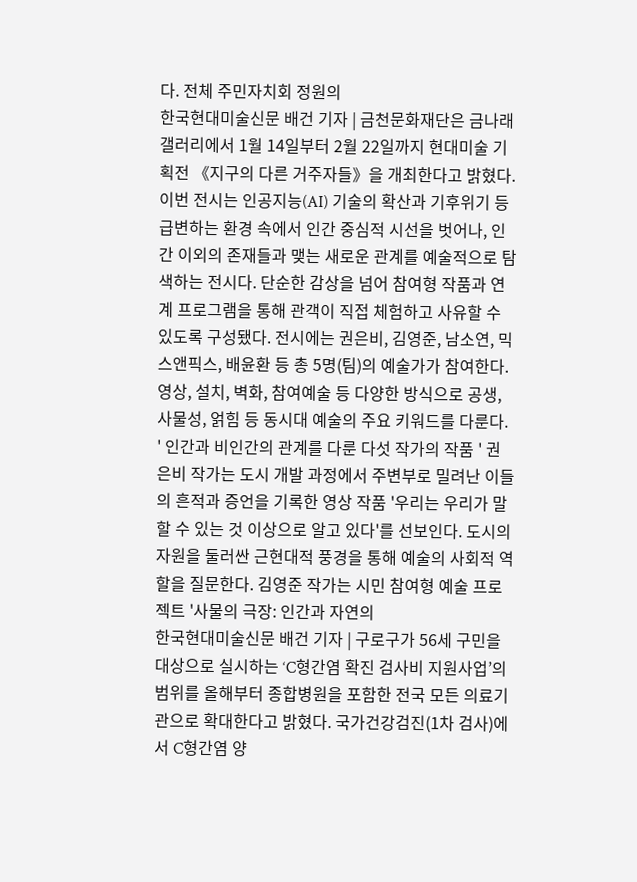다. 전체 주민자치회 정원의
한국현대미술신문 배건 기자 | 금천문화재단은 금나래갤러리에서 1월 14일부터 2월 22일까지 현대미술 기획전 《지구의 다른 거주자들》을 개최한다고 밝혔다. 이번 전시는 인공지능(AI) 기술의 확산과 기후위기 등 급변하는 환경 속에서 인간 중심적 시선을 벗어나, 인간 이외의 존재들과 맺는 새로운 관계를 예술적으로 탐색하는 전시다. 단순한 감상을 넘어 참여형 작품과 연계 프로그램을 통해 관객이 직접 체험하고 사유할 수 있도록 구성됐다. 전시에는 권은비, 김영준, 남소연, 믹스앤픽스, 배윤환 등 총 5명(팀)의 예술가가 참여한다. 영상, 설치, 벽화, 참여예술 등 다양한 방식으로 공생, 사물성, 얽힘 등 동시대 예술의 주요 키워드를 다룬다. ' 인간과 비인간의 관계를 다룬 다섯 작가의 작품 ' 권은비 작가는 도시 개발 과정에서 주변부로 밀려난 이들의 흔적과 증언을 기록한 영상 작품 '우리는 우리가 말할 수 있는 것 이상으로 알고 있다'를 선보인다. 도시의 자원을 둘러싼 근현대적 풍경을 통해 예술의 사회적 역할을 질문한다. 김영준 작가는 시민 참여형 예술 프로젝트 '사물의 극장: 인간과 자연의
한국현대미술신문 배건 기자 | 구로구가 56세 구민을 대상으로 실시하는 ‘C형간염 확진 검사비 지원사업’의 범위를 올해부터 종합병원을 포함한 전국 모든 의료기관으로 확대한다고 밝혔다. 국가건강검진(1차 검사)에서 C형간염 양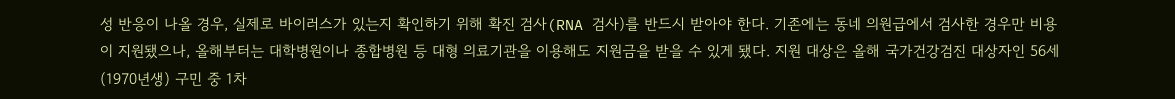성 반응이 나올 경우, 실제로 바이러스가 있는지 확인하기 위해 확진 검사(RNA 검사)를 반드시 받아야 한다. 기존에는 동네 의원급에서 검사한 경우만 비용이 지원됐으나, 올해부터는 대학병원이나 종합병원 등 대형 의료기관을 이용해도 지원금을 받을 수 있게 됐다. 지원 대상은 올해 국가건강검진 대상자인 56세(1970년생) 구민 중 1차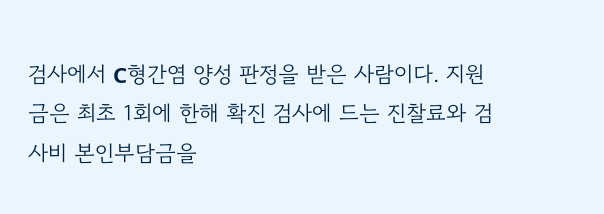검사에서 C형간염 양성 판정을 받은 사람이다. 지원금은 최초 1회에 한해 확진 검사에 드는 진찰료와 검사비 본인부담금을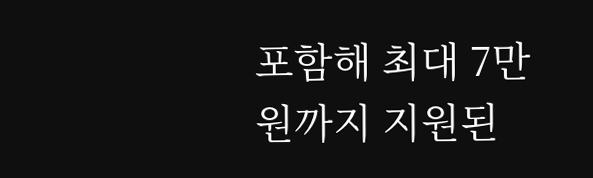포함해 최대 7만원까지 지원된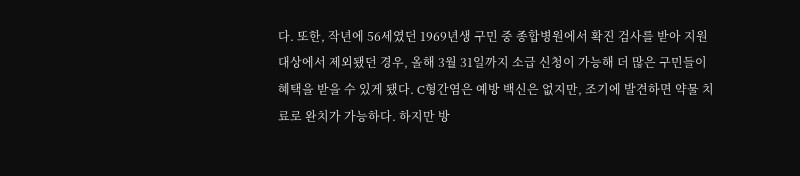다. 또한, 작년에 56세였던 1969년생 구민 중 종합병원에서 확진 검사를 받아 지원 대상에서 제외됐던 경우, 올해 3월 31일까지 소급 신청이 가능해 더 많은 구민들이 혜택을 받을 수 있게 됐다. C형간염은 예방 백신은 없지만, 조기에 발견하면 약물 치료로 완치가 가능하다. 하지만 방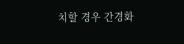치할 경우 간경화